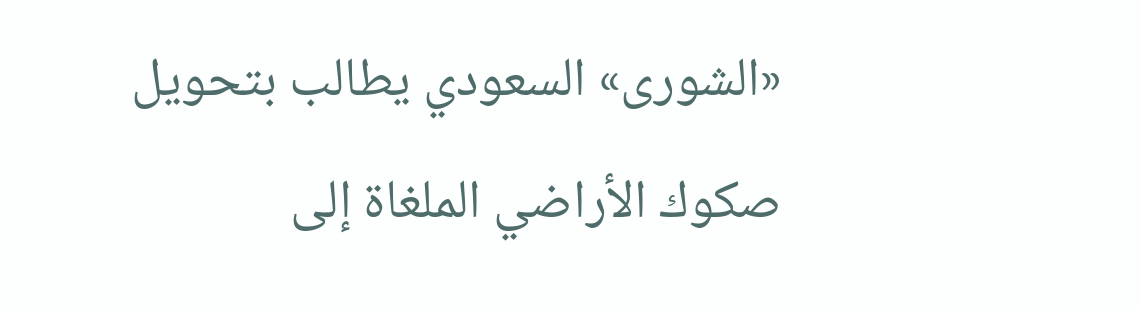«الشورى» السعودي يطالب بتحويل صكوك الأراضي الملغاة إلى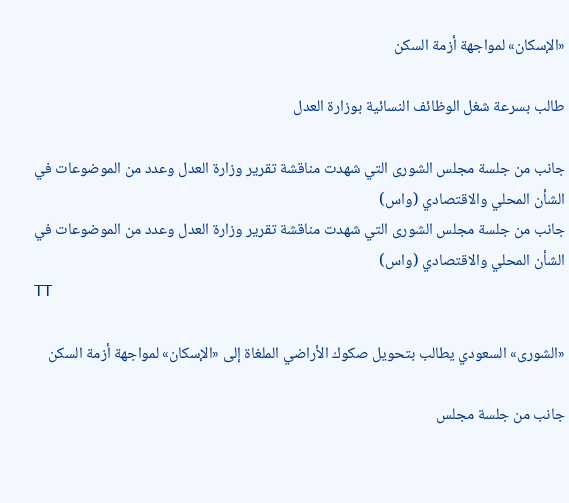«الإسكان» لمواجهة أزمة السكن

طالب بسرعة شغل الوظائف النسائية بوزارة العدل

جانب من جلسة مجلس الشورى التي شهدت مناقشة تقرير وزارة العدل وعدد من الموضوعات في الشأن المحلي والاقتصادي (واس)
جانب من جلسة مجلس الشورى التي شهدت مناقشة تقرير وزارة العدل وعدد من الموضوعات في الشأن المحلي والاقتصادي (واس)
TT

«الشورى» السعودي يطالب بتحويل صكوك الأراضي الملغاة إلى «الإسكان» لمواجهة أزمة السكن

جانب من جلسة مجلس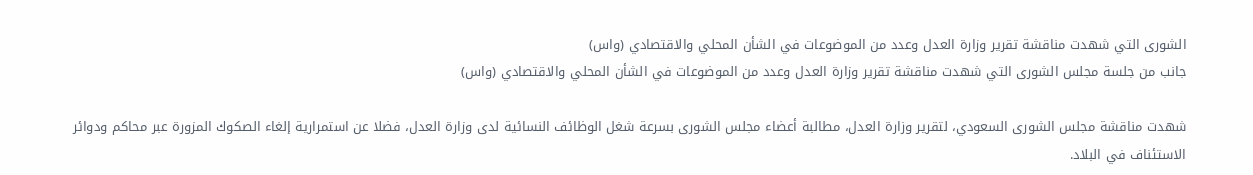الشورى التي شهدت مناقشة تقرير وزارة العدل وعدد من الموضوعات في الشأن المحلي والاقتصادي (واس)
جانب من جلسة مجلس الشورى التي شهدت مناقشة تقرير وزارة العدل وعدد من الموضوعات في الشأن المحلي والاقتصادي (واس)

شهدت مناقشة مجلس الشورى السعودي، لتقرير وزارة العدل، مطالبة أعضاء مجلس الشورى بسرعة شغل الوظائف النسائية لدى وزارة العدل، فضلا عن استمرارية إلغاء الصكوك المزورة عبر محاكم ودوائر الاستئناف في البلاد.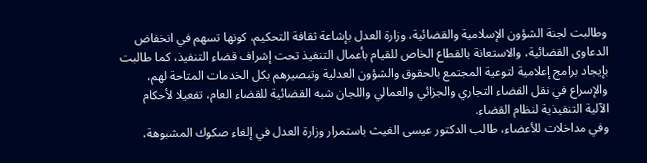وطالبت لجنة الشؤون الإسلامية والقضائية، وزارة العدل بإشاعة ثقافة التحكيم، كونها تسهم في انخفاض الدعاوى القضائية، والاستعانة بالقطاع الخاص للقيام بأعمال التنفيذ تحت إشراف قضاء التنفيذ، كما طالبت بإيجاد برامج إعلامية لتوعية المجتمع بالحقوق والشؤون العدلية وتبصيرهم بكل الخدمات المتاحة لهم، والإسراع في نقل القضاء التجاري والجزائي والعمالي واللجان شبه القضائية للقضاء العام، تفعيلا لأحكام الآلية التنفيذية لنظام القضاء.
وفي مداخلات للأعضاء، طالب الدكتور عيسى الغيث باستمرار وزارة العدل في إلغاء صكوك المشبوهة،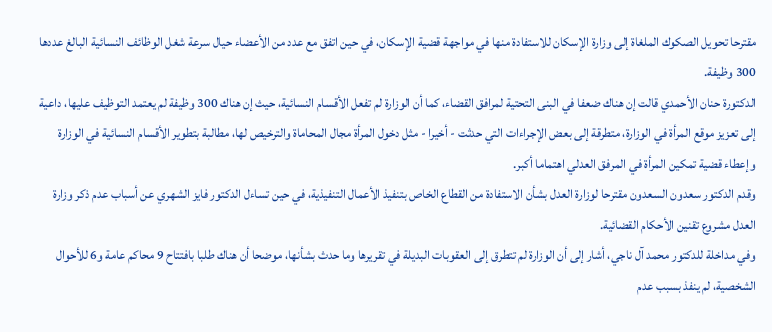مقترحا تحويل الصكوك الملغاة إلى وزارة الإسكان للاستفادة منها في مواجهة قضية الإسكان، في حين اتفق مع عدد من الأعضاء حيال سرعة شغل الوظائف النسائية البالغ عددها 300 وظيفة.
الدكتورة حنان الأحمدي قالت إن هناك ضعفا في البنى التحتية لمرافق القضاء، كما أن الوزارة لم تفعل الأقسام النسائية، حيث إن هناك 300 وظيفة لم يعتمد التوظيف عليها، داعية إلى تعزيز موقع المرأة في الوزارة، متطرقة إلى بعض الإجراءات التي حدثت - أخيرا - مثل دخول المرأة مجال المحاماة والترخيص لها، مطالبة بتطوير الأقسام النسائية في الوزارة وإعطاء قضية تمكين المرأة في المرفق العدلي اهتماما أكبر.
وقدم الدكتور سعدون السعدون مقترحا لوزارة العدل بشأن الاستفادة من القطاع الخاص بتنفيذ الأعمال التنفيذية، في حين تساءل الدكتور فايز الشهري عن أسباب عدم ذكر وزارة العدل مشروع تقنين الأحكام القضائية.
وفي مداخلة للدكتور محمد آل ناجي، أشار إلى أن الوزارة لم تتطرق إلى العقوبات البديلة في تقريرها وما حدث بشأنها، موضحا أن هناك طلبا بافتتاح 9 محاكم عامة و6 للأحوال الشخصية، لم ينفذ بسبب عدم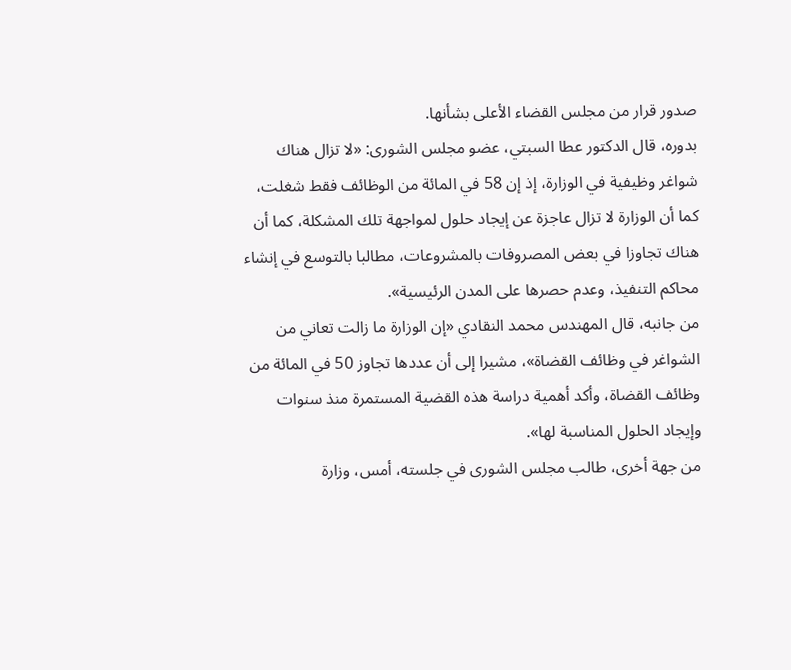صدور قرار من مجلس القضاء الأعلى بشأنها.
بدوره، قال الدكتور عطا السبتي، عضو مجلس الشورى: «لا تزال هناك شواغر وظيفية في الوزارة، إذ إن 58 في المائة من الوظائف فقط شغلت، كما أن الوزارة لا تزال عاجزة عن إيجاد حلول لمواجهة تلك المشكلة، كما أن هناك تجاوزا في بعض المصروفات بالمشروعات، مطالبا بالتوسع في إنشاء محاكم التنفيذ، وعدم حصرها على المدن الرئيسية».
من جانبه، قال المهندس محمد النقادي «إن الوزارة ما زالت تعاني من الشواغر في وظائف القضاة»، مشيرا إلى أن عددها تجاوز 50 في المائة من وظائف القضاة، وأكد أهمية دراسة هذه القضية المستمرة منذ سنوات وإيجاد الحلول المناسبة لها».
من جهة أخرى، طالب مجلس الشورى في جلسته، أمس، وزارة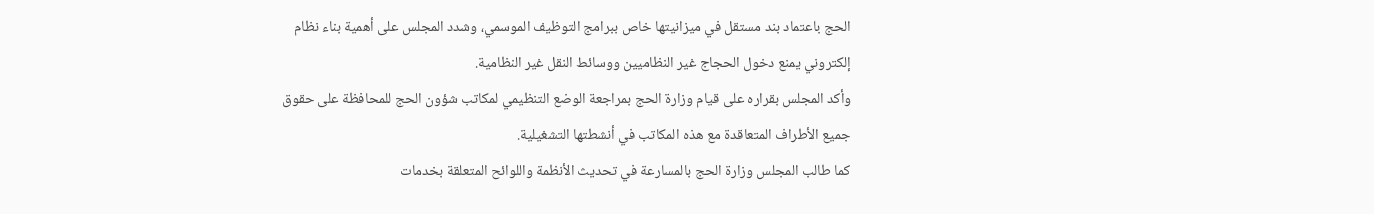الحج باعتماد بند مستقل في ميزانيتها خاص ببرامج التوظيف الموسمي، وشدد المجلس على أهمية بناء نظام إلكتروني يمنع دخول الحجاج غير النظاميين ووسائط النقل غير النظامية.
وأكد المجلس بقراره على قيام وزارة الحج بمراجعة الوضع التنظيمي لمكاتب شؤون الحج للمحافظة على حقوق جميع الأطراف المتعاقدة مع هذه المكاتب في أنشطتها التشغيلية.
كما طالب المجلس وزارة الحج بالمسارعة في تحديث الأنظمة واللوائح المتعلقة بخدمات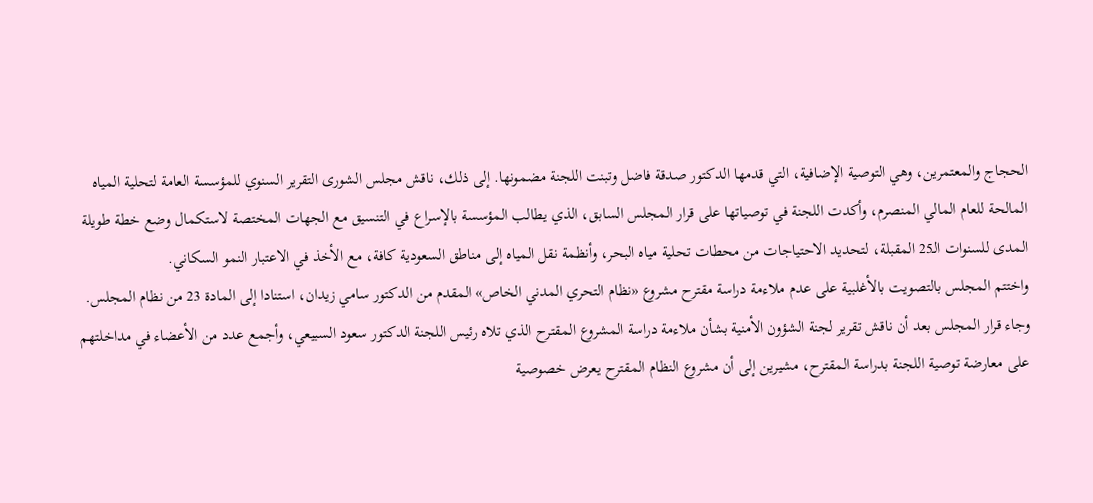الحجاج والمعتمرين، وهي التوصية الإضافية، التي قدمها الدكتور صدقة فاضل وتبنت اللجنة مضمونها. إلى ذلك، ناقش مجلس الشورى التقرير السنوي للمؤسسة العامة لتحلية المياه المالحة للعام المالي المنصرم، وأكدت اللجنة في توصياتها على قرار المجلس السابق، الذي يطالب المؤسسة بالإسراع في التنسيق مع الجهات المختصة لاستكمال وضع خطة طويلة المدى للسنوات الـ25 المقبلة، لتحديد الاحتياجات من محطات تحلية مياه البحر، وأنظمة نقل المياه إلى مناطق السعودية كافة، مع الأخذ في الاعتبار النمو السكاني.
واختتم المجلس بالتصويت بالأغلبية على عدم ملاءمة دراسة مقترح مشروع «نظام التحري المدني الخاص» المقدم من الدكتور سامي زيدان، استنادا إلى المادة 23 من نظام المجلس.
وجاء قرار المجلس بعد أن ناقش تقرير لجنة الشؤون الأمنية بشأن ملاءمة دراسة المشروع المقترح الذي تلاه رئيس اللجنة الدكتور سعود السبيعي، وأجمع عدد من الأعضاء في مداخلتهم على معارضة توصية اللجنة بدراسة المقترح، مشيرين إلى أن مشروع النظام المقترح يعرض خصوصية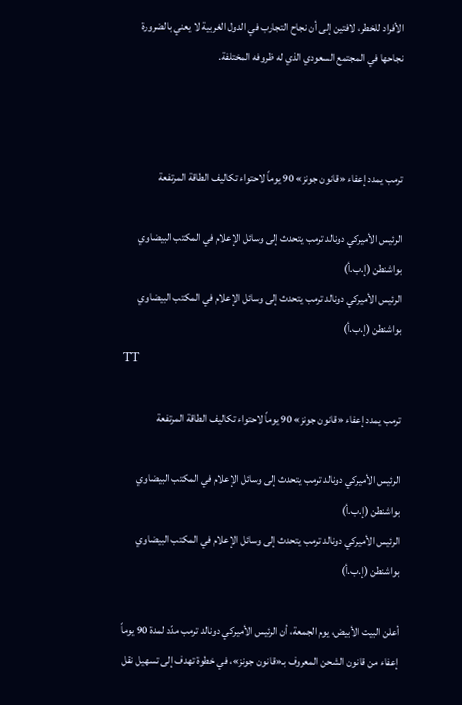الأفراد للخطر، لافتين إلى أن نجاح التجارب في الدول الغربية لا يعني بالضرورة نجاحها في المجتمع السعودي الذي له ظروفه المختلفة.



ترمب يمدد إعفاء «قانون جونز» 90 يوماً لاحتواء تكاليف الطاقة المرتفعة

الرئيس الأميركي دونالد ترمب يتحدث إلى وسائل الإعلام في المكتب البيضاوي بواشنطن (إ.ب.أ)
الرئيس الأميركي دونالد ترمب يتحدث إلى وسائل الإعلام في المكتب البيضاوي بواشنطن (إ.ب.أ)
TT

ترمب يمدد إعفاء «قانون جونز» 90 يوماً لاحتواء تكاليف الطاقة المرتفعة

الرئيس الأميركي دونالد ترمب يتحدث إلى وسائل الإعلام في المكتب البيضاوي بواشنطن (إ.ب.أ)
الرئيس الأميركي دونالد ترمب يتحدث إلى وسائل الإعلام في المكتب البيضاوي بواشنطن (إ.ب.أ)

أعلن البيت الأبيض، يوم الجمعة، أن الرئيس الأميركي دونالد ترمب مدّد لمدة 90 يوماً إعفاء من قانون الشحن المعروف بـ«قانون جونز»، في خطوة تهدف إلى تسهيل نقل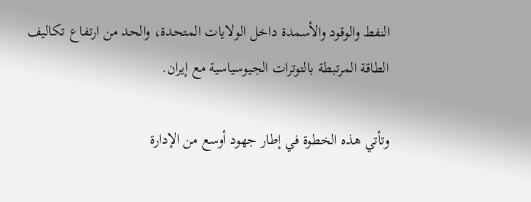النفط والوقود والأسمدة داخل الولايات المتحدة، والحد من ارتفاع تكاليف الطاقة المرتبطة بالتوترات الجيوسياسية مع إيران.

وتأتي هذه الخطوة في إطار جهود أوسع من الإدارة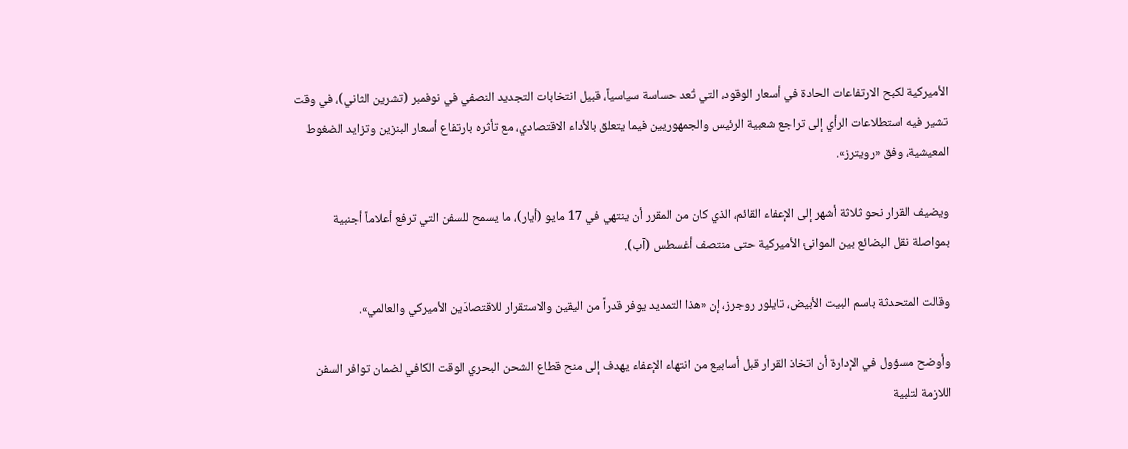الأميركية لكبح الارتفاعات الحادة في أسعار الوقود، التي تُعد حساسة سياسياً، قبيل انتخابات التجديد النصفي في نوفمبر (تشرين الثاني)، في وقت تشير فيه استطلاعات الرأي إلى تراجع شعبية الرئيس والجمهوريين فيما يتعلق بالأداء الاقتصادي، مع تأثره بارتفاع أسعار البنزين وتزايد الضغوط المعيشية، وفق «رويترز».

ويضيف القرار نحو ثلاثة أشهر إلى الإعفاء القائم، الذي كان من المقرر أن ينتهي في 17 مايو (أيار)، ما يسمح للسفن التي ترفع أعلاماً أجنبية بمواصلة نقل البضائع بين الموانئ الأميركية حتى منتصف أغسطس (آب).

وقالت المتحدثة باسم البيت الأبيض، تايلور روجرز، إن «هذا التمديد يوفر قدراً من اليقين والاستقرار للاقتصادَين الأميركي والعالمي».

وأوضح مسؤول في الإدارة أن اتخاذ القرار قبل أسابيع من انتهاء الإعفاء يهدف إلى منح قطاع الشحن البحري الوقت الكافي لضمان توافر السفن اللازمة لتلبية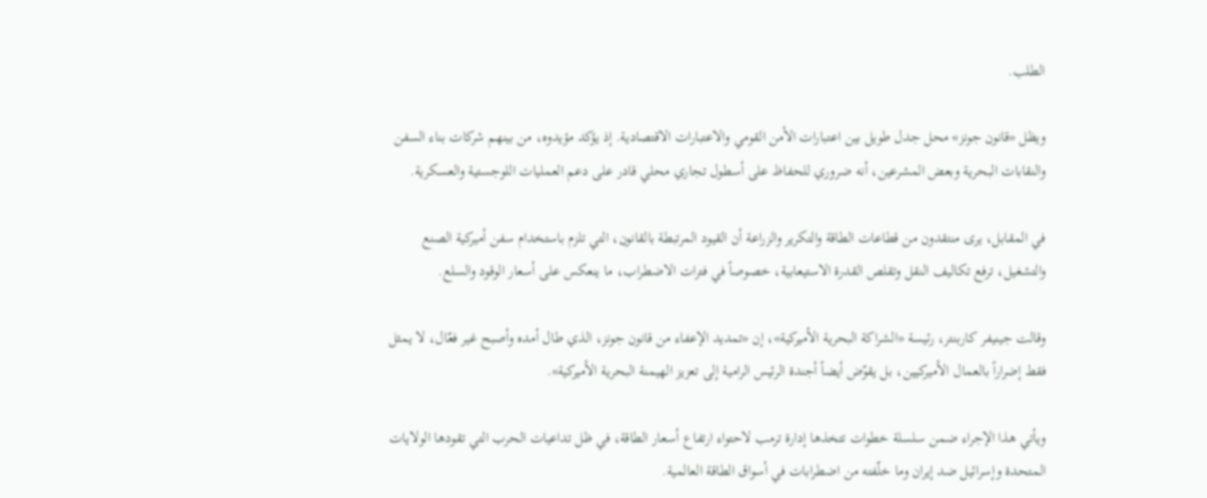الطلب.

ويظل «قانون جونز» محل جدل طويل بين اعتبارات الأمن القومي والاعتبارات الاقتصادية. إذ يؤكد مؤيدوه، من بينهم شركات بناء السفن والنقابات البحرية وبعض المشرعين، أنه ضروري للحفاظ على أسطول تجاري محلي قادر على دعم العمليات اللوجستية والعسكرية.

في المقابل، يرى منتقدون من قطاعات الطاقة والتكرير والزراعة أن القيود المرتبطة بالقانون، التي تلزم باستخدام سفن أميركية الصنع والتشغيل، ترفع تكاليف النقل وتقلص القدرة الاستيعابية، خصوصاً في فترات الاضطراب، ما ينعكس على أسعار الوقود والسلع.

وقالت جينيفر كاربنتر، رئيسة «الشراكة البحرية الأميركية»، إن «تمديد الإعفاء من قانون جونز، الذي طال أمده وأصبح غير فعّال، لا يمثل فقط إضراراً بالعمال الأميركيين، بل يقوّض أيضاً أجندة الرئيس الرامية إلى تعزيز الهيمنة البحرية الأميركية».

ويأتي هذا الإجراء ضمن سلسلة خطوات تتخذها إدارة ترمب لاحتواء ارتفاع أسعار الطاقة، في ظل تداعيات الحرب التي تقودها الولايات المتحدة وإسرائيل ضد إيران وما خلّفته من اضطرابات في أسواق الطاقة العالمية.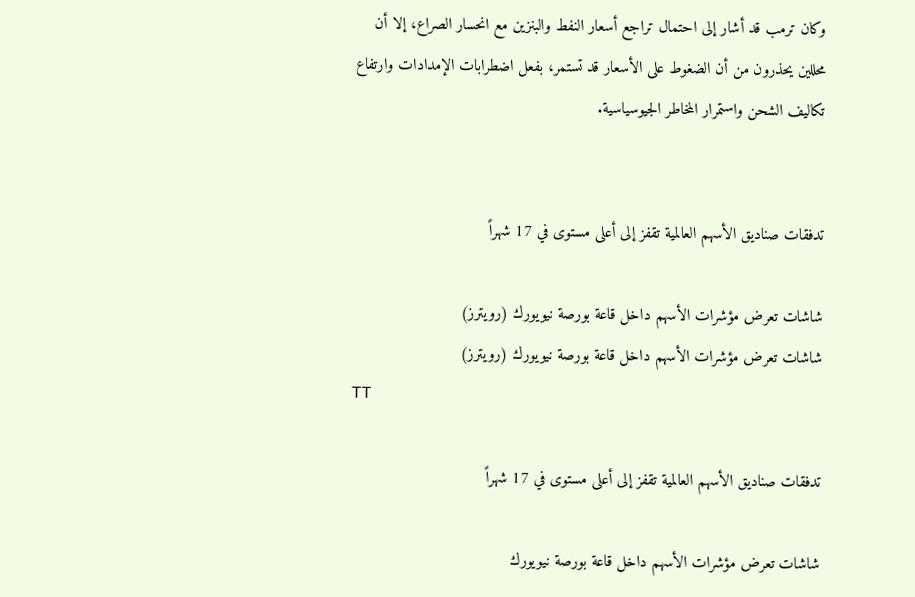وكان ترمب قد أشار إلى احتمال تراجع أسعار النفط والبنزين مع انحسار الصراع، إلا أن محللين يحذرون من أن الضغوط على الأسعار قد تستمر، بفعل اضطرابات الإمدادات وارتفاع تكاليف الشحن واستمرار المخاطر الجيوسياسية.


تدفقات صناديق الأسهم العالمية تقفز إلى أعلى مستوى في 17 شهراً

شاشات تعرض مؤشرات الأسهم داخل قاعة بورصة نيويورك (رويترز)
شاشات تعرض مؤشرات الأسهم داخل قاعة بورصة نيويورك (رويترز)
TT

تدفقات صناديق الأسهم العالمية تقفز إلى أعلى مستوى في 17 شهراً

شاشات تعرض مؤشرات الأسهم داخل قاعة بورصة نيويورك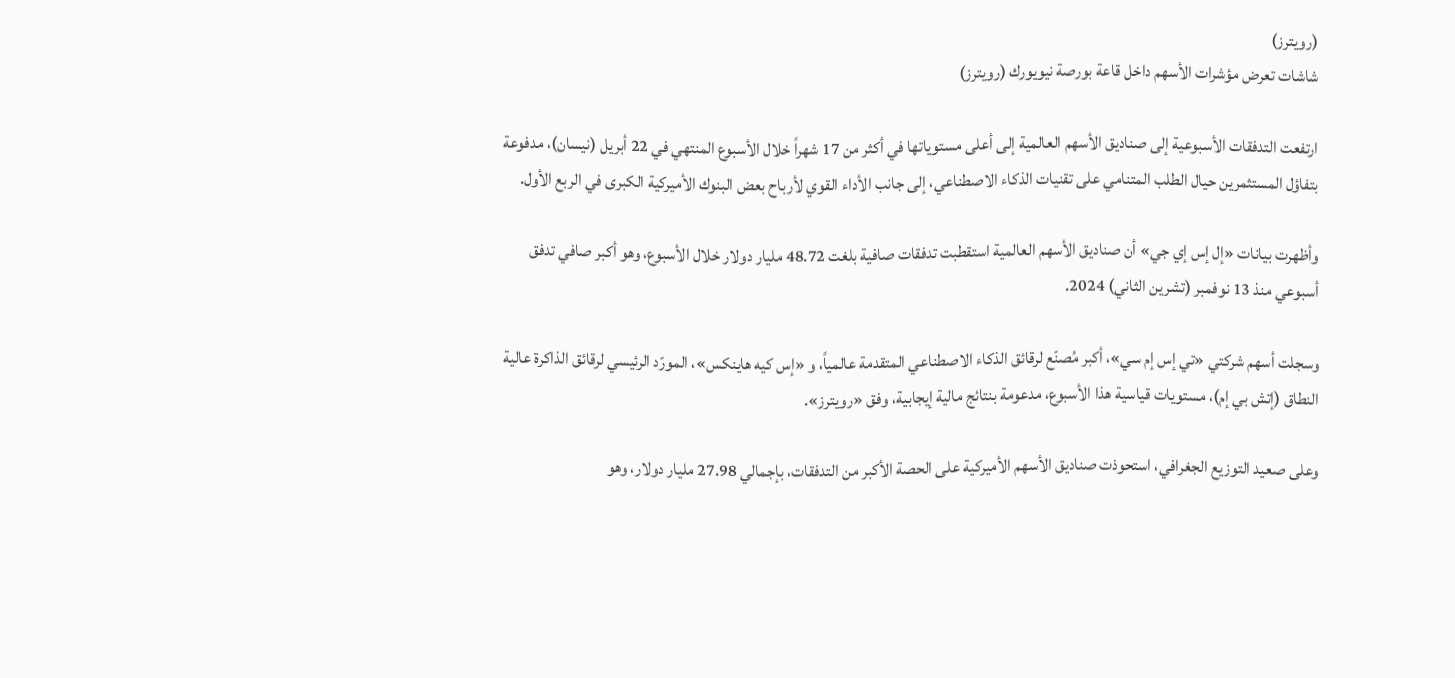(رويترز)
شاشات تعرض مؤشرات الأسهم داخل قاعة بورصة نيويورك (رويترز)

ارتفعت التدفقات الأسبوعية إلى صناديق الأسهم العالمية إلى أعلى مستوياتها في أكثر من 17 شهراً خلال الأسبوع المنتهي في 22 أبريل (نيسان)، مدفوعة بتفاؤل المستثمرين حيال الطلب المتنامي على تقنيات الذكاء الاصطناعي، إلى جانب الأداء القوي لأرباح بعض البنوك الأميركية الكبرى في الربع الأول.

وأظهرت بيانات «إل إس إي جي» أن صناديق الأسهم العالمية استقطبت تدفقات صافية بلغت 48.72 مليار دولار خلال الأسبوع، وهو أكبر صافي تدفق أسبوعي منذ 13 نوفمبر (تشرين الثاني) 2024.

وسجلت أسهم شركتي «تي إس إم سي»، أكبر مُصنّع لرقائق الذكاء الاصطناعي المتقدمة عالمياً، و «إس كيه هاينكس»، المورّد الرئيسي لرقائق الذاكرة عالية النطاق (إتش بي إم)، مستويات قياسية هذا الأسبوع، مدعومة بنتائج مالية إيجابية، وفق «رويترز».

وعلى صعيد التوزيع الجغرافي، استحوذت صناديق الأسهم الأميركية على الحصة الأكبر من التدفقات، بإجمالي 27.98 مليار دولار، وهو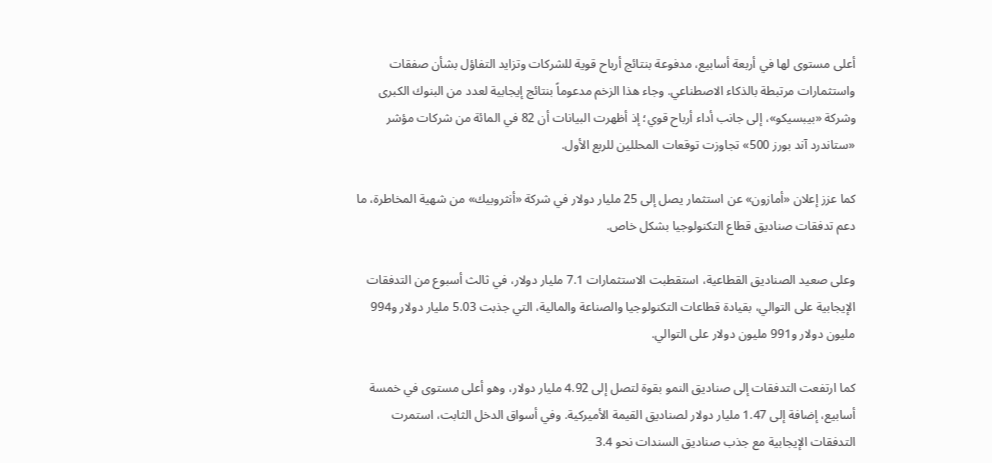أعلى مستوى لها في أربعة أسابيع، مدفوعة بنتائج أرباح قوية للشركات وتزايد التفاؤل بشأن صفقات واستثمارات مرتبطة بالذكاء الاصطناعي. وجاء هذا الزخم مدعوماً بنتائج إيجابية لعدد من البنوك الكبرى وشركة «بيبسيكو»، إلى جانب أداء أرباح قوي؛ إذ أظهرت البيانات أن 82 في المائة من شركات مؤشر «ستاندرد آند بورز 500» تجاوزت توقعات المحللين للربع الأول.

كما عزز إعلان «أمازون» عن استثمار يصل إلى 25 مليار دولار في شركة «أنثروبيك» من شهية المخاطرة، ما دعم تدفقات صناديق قطاع التكنولوجيا بشكل خاص.

وعلى صعيد الصناديق القطاعية، استقطبت الاستثمارات 7.1 مليار دولار، في ثالث أسبوع من التدفقات الإيجابية على التوالي، بقيادة قطاعات التكنولوجيا والصناعة والمالية، التي جذبت 5.03 مليار دولار و994 مليون دولار و991 مليون دولار على التوالي.

كما ارتفعت التدفقات إلى صناديق النمو بقوة لتصل إلى 4.92 مليار دولار، وهو أعلى مستوى في خمسة أسابيع، إضافة إلى 1.47 مليار دولار لصناديق القيمة الأميركية. وفي أسواق الدخل الثابت، استمرت التدفقات الإيجابية مع جذب صناديق السندات نحو 3.4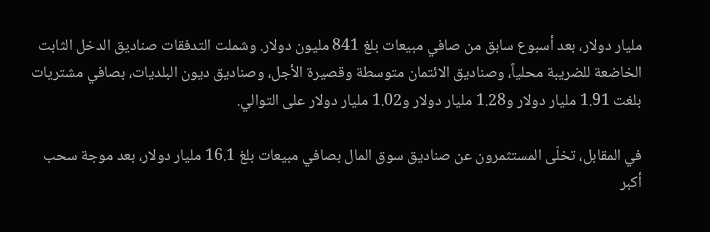مليار دولار، بعد أسبوع سابق من صافي مبيعات بلغ 841 مليون دولار. وشملت التدفقات صناديق الدخل الثابت الخاضعة للضريبة محلياً، وصناديق الائتمان متوسطة وقصيرة الأجل، وصناديق ديون البلديات، بصافي مشتريات بلغت 1.91 مليار دولار و1.28 مليار دولار و1.02 مليار دولار على التوالي.

في المقابل، تخلّى المستثمرون عن صناديق سوق المال بصافي مبيعات بلغ 16.1 مليار دولار، بعد موجة سحب أكبر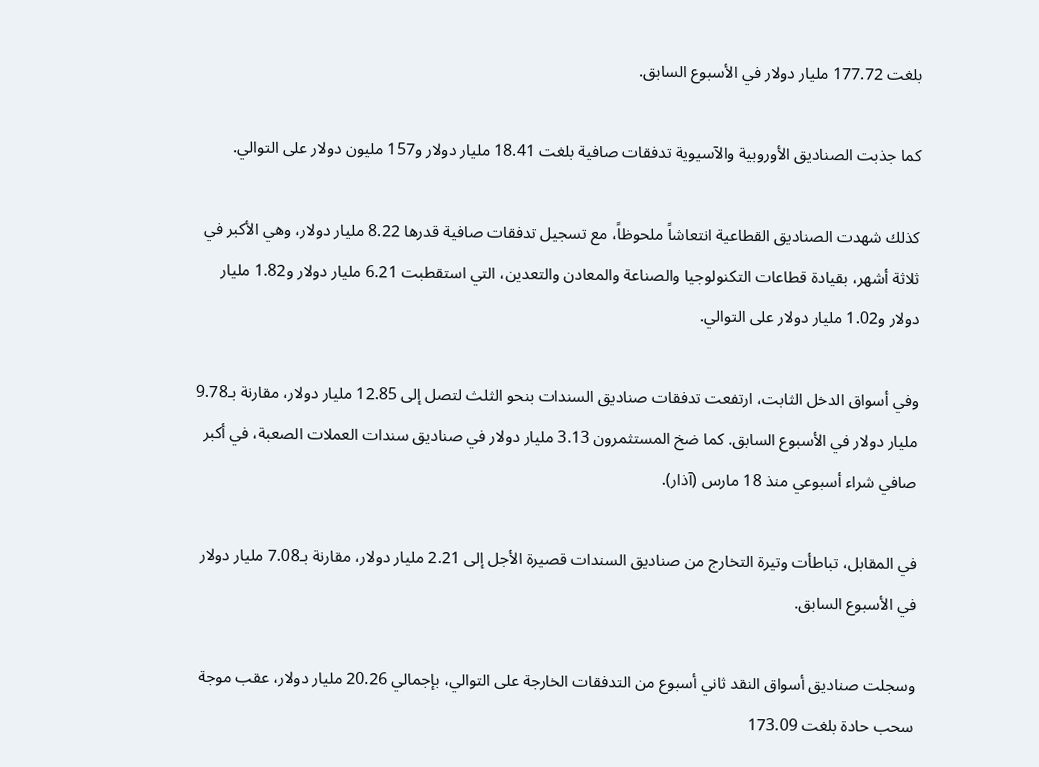بلغت 177.72 مليار دولار في الأسبوع السابق.

كما جذبت الصناديق الأوروبية والآسيوية تدفقات صافية بلغت 18.41 مليار دولار و157 مليون دولار على التوالي.

كذلك شهدت الصناديق القطاعية انتعاشاً ملحوظاً، مع تسجيل تدفقات صافية قدرها 8.22 مليار دولار، وهي الأكبر في ثلاثة أشهر، بقيادة قطاعات التكنولوجيا والصناعة والمعادن والتعدين، التي استقطبت 6.21 مليار دولار و1.82 مليار دولار و1.02 مليار دولار على التوالي.

وفي أسواق الدخل الثابت، ارتفعت تدفقات صناديق السندات بنحو الثلث لتصل إلى 12.85 مليار دولار، مقارنة بـ9.78 مليار دولار في الأسبوع السابق. كما ضخ المستثمرون 3.13 مليار دولار في صناديق سندات العملات الصعبة، في أكبر صافي شراء أسبوعي منذ 18 مارس (آذار).

في المقابل، تباطأت وتيرة التخارج من صناديق السندات قصيرة الأجل إلى 2.21 مليار دولار، مقارنة بـ7.08 مليار دولار في الأسبوع السابق.

وسجلت صناديق أسواق النقد ثاني أسبوع من التدفقات الخارجة على التوالي، بإجمالي 20.26 مليار دولار، عقب موجة سحب حادة بلغت 173.09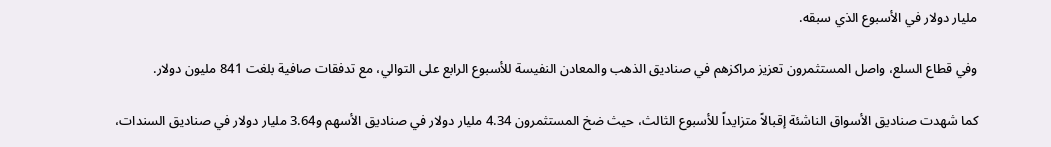مليار دولار في الأسبوع الذي سبقه.

وفي قطاع السلع، واصل المستثمرون تعزيز مراكزهم في صناديق الذهب والمعادن النفيسة للأسبوع الرابع على التوالي، مع تدفقات صافية بلغت 841 مليون دولار.

كما شهدت صناديق الأسواق الناشئة إقبالاً متزايداً للأسبوع الثالث، حيث ضخ المستثمرون 4.34 مليار دولار في صناديق الأسهم و3.64 مليار دولار في صناديق السندات،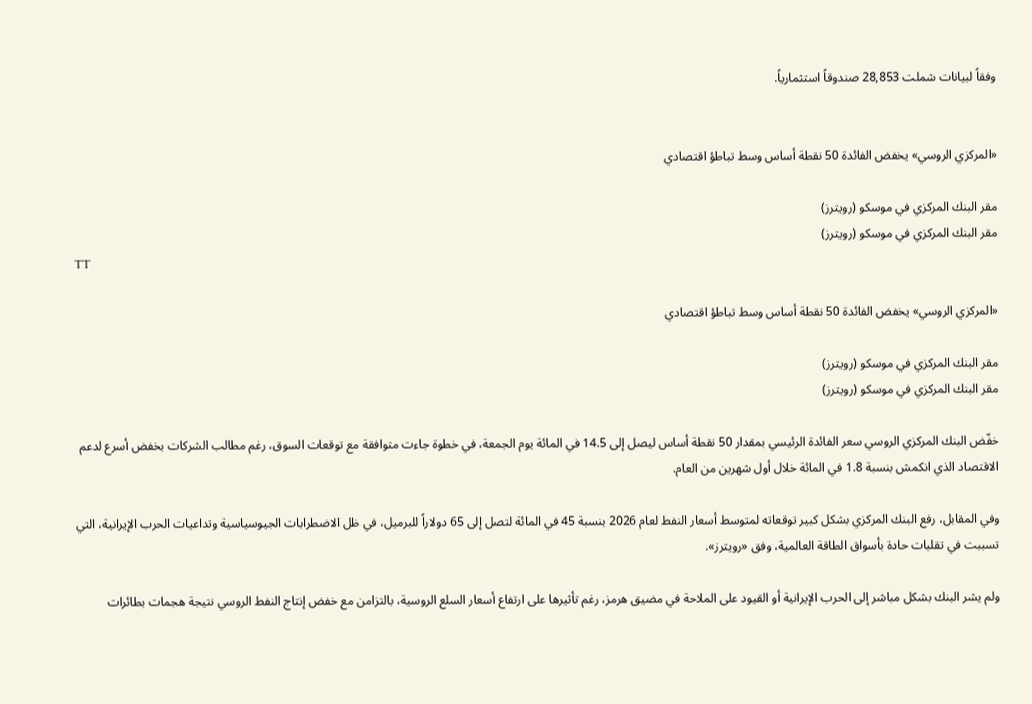وفقاً لبيانات شملت 28,853 صندوقاً استثمارياً.


«المركزي الروسي» يخفض الفائدة 50 نقطة أساس وسط تباطؤ اقتصادي

مقر البنك المركزي في موسكو (رويترز)
مقر البنك المركزي في موسكو (رويترز)
TT

«المركزي الروسي» يخفض الفائدة 50 نقطة أساس وسط تباطؤ اقتصادي

مقر البنك المركزي في موسكو (رويترز)
مقر البنك المركزي في موسكو (رويترز)

خفّض البنك المركزي الروسي سعر الفائدة الرئيسي بمقدار 50 نقطة أساس ليصل إلى 14.5 في المائة يوم الجمعة، في خطوة جاءت متوافقة مع توقعات السوق، رغم مطالب الشركات بخفض أسرع لدعم الاقتصاد الذي انكمش بنسبة 1.8 في المائة خلال أول شهرين من العام.

وفي المقابل، رفع البنك المركزي بشكل كبير توقعاته لمتوسط أسعار النفط لعام 2026 بنسبة 45 في المائة لتصل إلى 65 دولاراً للبرميل، في ظل الاضطرابات الجيوسياسية وتداعيات الحرب الإيرانية، التي تسببت في تقلبات حادة بأسواق الطاقة العالمية، وفق «رويترز».

ولم يشر البنك بشكل مباشر إلى الحرب الإيرانية أو القيود على الملاحة في مضيق هرمز، رغم تأثيرها على ارتفاع أسعار السلع الروسية، بالتزامن مع خفض إنتاج النفط الروسي نتيجة هجمات بطائرات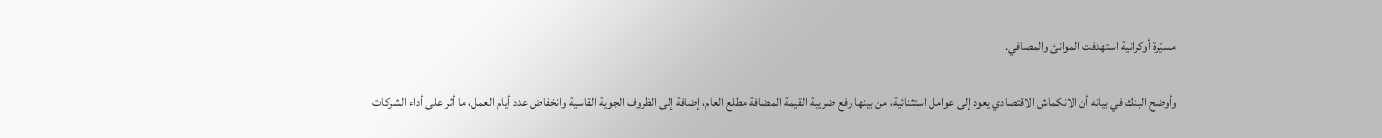مسيّرة أوكرانية استهدفت الموانئ والمصافي.

وأوضح البنك في بيانه أن الانكماش الاقتصادي يعود إلى عوامل استثنائية، من بينها رفع ضريبة القيمة المضافة مطلع العام، إضافة إلى الظروف الجوية القاسية وانخفاض عدد أيام العمل، ما أثر على أداء الشركات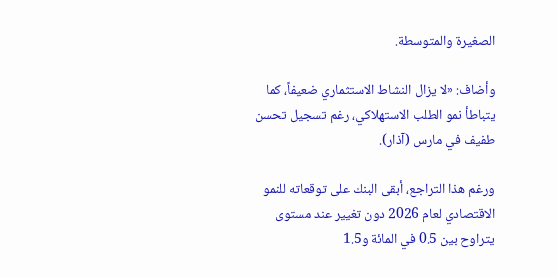الصغيرة والمتوسطة.

وأضاف: «لا يزال النشاط الاستثماري ضعيفاً، كما يتباطأ نمو الطلب الاستهلاكي، رغم تسجيل تحسن طفيف في مارس (آذار).

ورغم هذا التراجع، أبقى البنك على توقعاته للنمو الاقتصادي لعام 2026 دون تغيير عند مستوى يتراوح بين 0.5 في المائة و1.5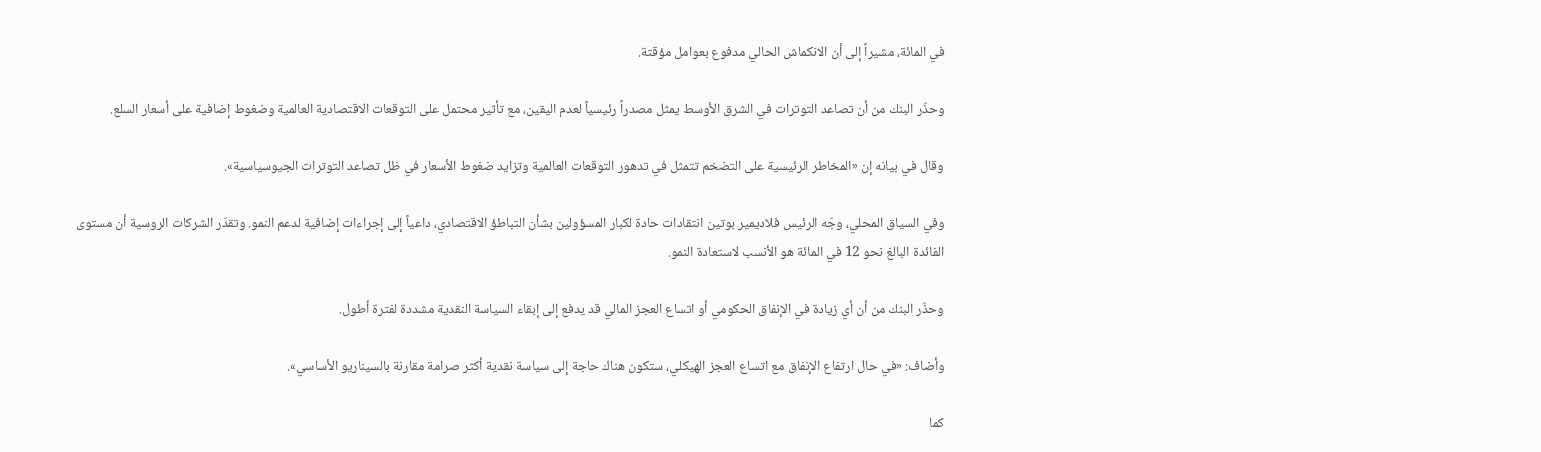في المائة، مشيراً إلى أن الانكماش الحالي مدفوع بعوامل مؤقتة.

وحذّر البنك من أن تصاعد التوترات في الشرق الأوسط يمثل مصدراً رئيسياً لعدم اليقين، مع تأثير محتمل على التوقعات الاقتصادية العالمية وضغوط إضافية على أسعار السلع.

وقال في بيانه إن «المخاطر الرئيسية على التضخم تتمثل في تدهور التوقعات العالمية وتزايد ضغوط الأسعار في ظل تصاعد التوترات الجيوسياسية».

وفي السياق المحلي، وجّه الرئيس فلاديمير بوتين انتقادات حادة لكبار المسؤولين بشأن التباطؤ الاقتصادي، داعياً إلى إجراءات إضافية لدعم النمو. وتقدّر الشركات الروسية أن مستوى الفائدة البالغ نحو 12 في المائة هو الأنسب لاستعادة النمو.

وحذّر البنك من أن أي زيادة في الإنفاق الحكومي أو اتساع العجز المالي قد يدفع إلى إبقاء السياسة النقدية مشددة لفترة أطول.

وأضاف: «في حال ارتفاع الإنفاق مع اتساع العجز الهيكلي، ستكون هناك حاجة إلى سياسة نقدية أكثر صرامة مقارنة بالسيناريو الأساسي».

كما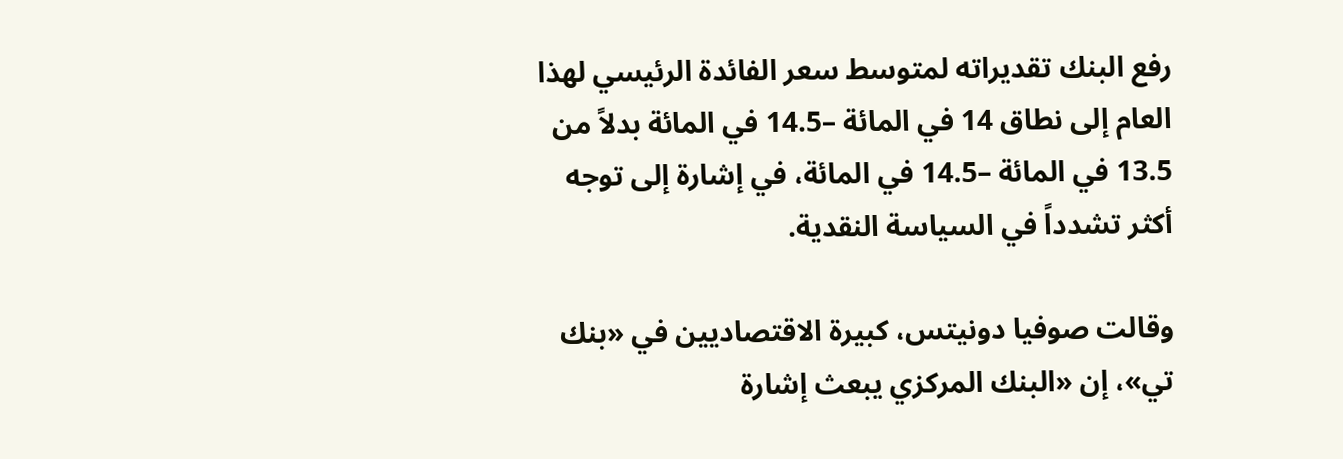رفع البنك تقديراته لمتوسط سعر الفائدة الرئيسي لهذا العام إلى نطاق 14 في المائة –14.5 في المائة بدلاً من 13.5 في المائة –14.5 في المائة، في إشارة إلى توجه أكثر تشدداً في السياسة النقدية.

وقالت صوفيا دونيتس، كبيرة الاقتصاديين في «بنك تي»، إن «البنك المركزي يبعث إشارة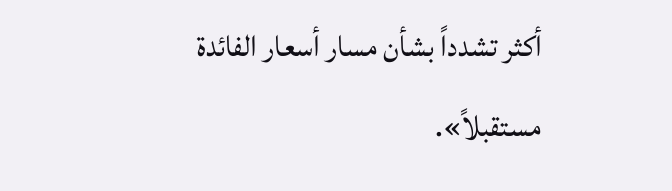أكثر تشدداً بشأن مسار أسعار الفائدة مستقبلاً».